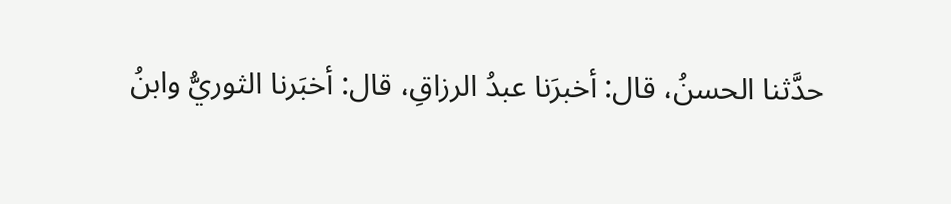حدَّثنا الحسنُ، قال: أخبرَنا عبدُ الرزاقِ، قال: أخبَرنا الثوريُّ وابنُ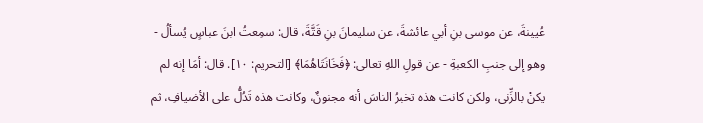عُيينةَ، عن موسى بنِ أبي عائشةَ، عن سليمانَ بنِ قَتَّةَ، قال: سمِعتُ ابنَ عباسٍ يُسألُ - وهو إلى جنبِ الكعبةِ - عن قولِ اللهِ تعالى: ﴿فَخَانَتَاهُمَا﴾ [التحريم: ١٠]. قال: أمَا إنه لم يكنْ بالزِّنى، ولكن كانت هذه تخبرُ الناسَ أنه مجنونٌ، وكانت هذه تَدُلُّ على الأضيافِ، ثم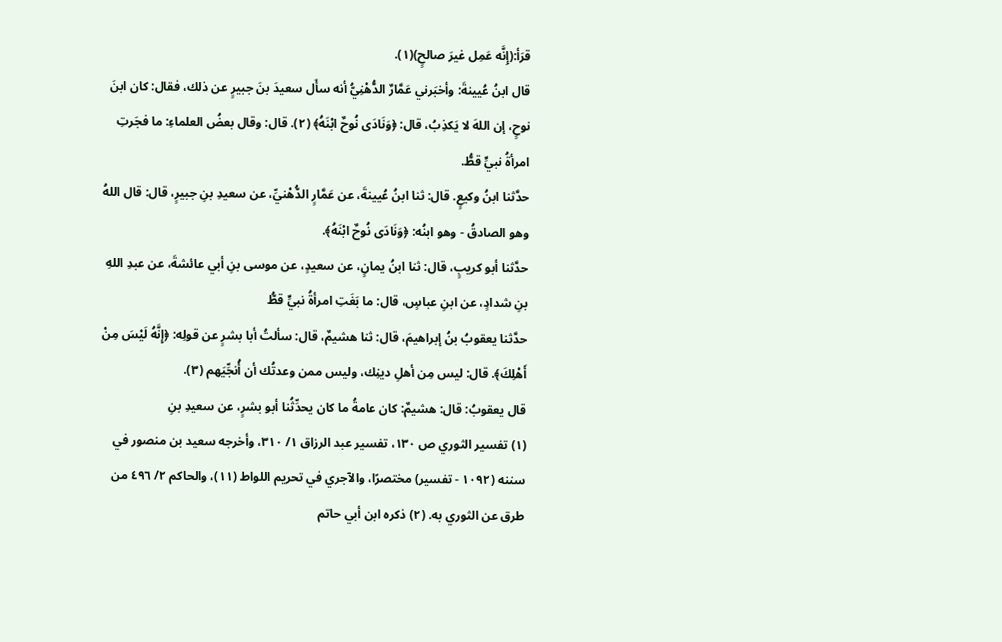قرَأ:(إِنَّه عَمِل غيرَ صالحٍ)(١).
قال ابنُ عُيينةَ: وأخبَرني عَمَّارٌ الدُّهْنِيُّ أنه سأَل سعيدَ بنَ جبيرٍ عن ذلك، فقال: كان ابنَ نوحٍ، إن اللهَ لا يَكذِبُ، قال: ﴿وَنَادَى نُوحٌ ابْنَهُ﴾ (٢). قال: وقال بعضُ العلماءِ: ما فجَرتِ امرأةُ نبيٍّ قطُّ.
حدَّثنا ابنُ وكيعٍ. قال: ثنا ابنُ عُيينةَ، عن عَمَّارٍ الدُّهْنيِّ، عن سعيدِ بنِ جبيرٍ، قال: قال اللهُ وهو الصادقُ - وهو ابنُه: ﴿وَنَادَى نُوحٌ ابْنَهُ﴾.
حدَّثنا أبو كريبٍ، قال: ثنا ابنُ يمانٍ، عن سعيدٍ، عن موسى بنِ أبي عائشةَ، عن عبدِ اللهِ بنِ شدادٍ، عن ابنِ عباسٍ، قال: ما بَغَتِ امرأةُ نبيٍّ قطُّ
حدَّثنا يعقوبُ بنُ إبراهيمَ، قال: ثنا هشيمٌ، قال: سألتُ أبا بشرٍ عن قولِه: ﴿إِنَّهُ لَيْسَ مِنْ أَهْلِكَ﴾. قال: ليس مِن أهلِ دينِك، وليس ممن وعدتُك أن أُنجِّيَهم (٣).
قال يعقوبُ: قال: هشيمٌ: كان عامةُ ما كان يحدِّثُنا أبو بشرٍ، عن سعيدِ بنِ
(١) تفسير الثوري ص ١٣٠، تفسير عبد الرزاق ١/ ٣١٠، وأخرجه سعيد بن منصور في سننه (١٠٩٢ - تفسير) مختصرًا، والآجري في تحريم اللواط (١١)، والحاكم ٢/ ٤٩٦ من طرق عن الثوري به. (٢) ذكره ابن أبي حاتم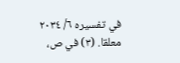في تفسيره ٦/ ٢٠٣٤ معلقا. (٣) في ص،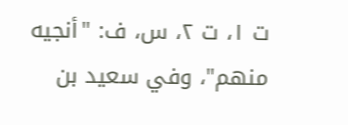ت ١، ت ٢، س، ف: "أنجيه منهم"، وفي سعيد بن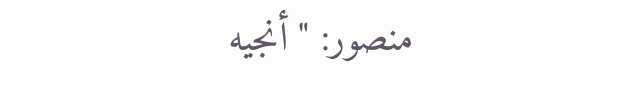منصور: "أنجيه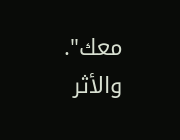معك". والأثر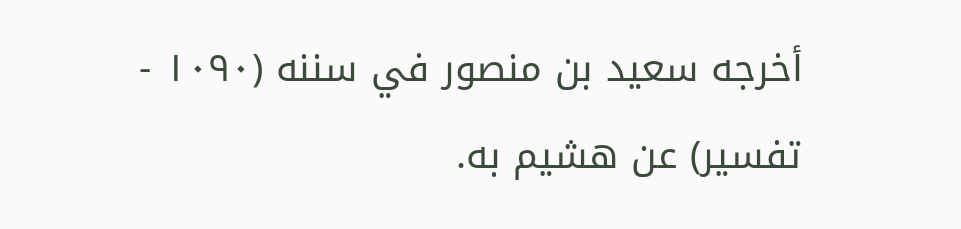أخرجه سعيد بن منصور في سننه (١٠٩٠ - تفسير) عن هشيم به.